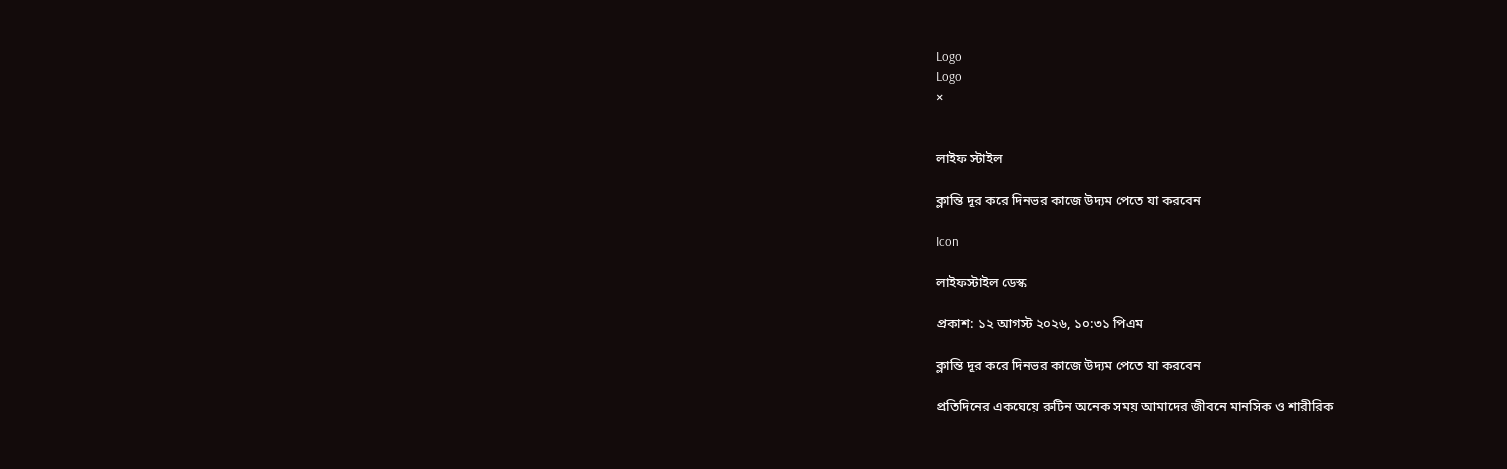Logo
Logo
×


লাইফ স্টাইল

ক্লান্তি দূর করে দিনভর কাজে উদ্যম পেতে যা করবেন

Icon

লাইফস্টাইল ডেস্ক

প্রকাশ: ১২ আগস্ট ২০২৬, ১০:৩১ পিএম

ক্লান্তি দূর করে দিনভর কাজে উদ্যম পেতে যা করবেন

প্রতিদিনের একঘেয়ে রুটিন অনেক সময় আমাদের জীবনে মানসিক ও শারীরিক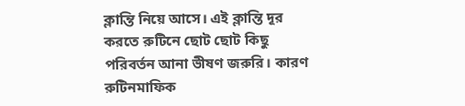ক্লান্তি নিয়ে আসে। এই ক্লান্তি দূর করতে রুটিনে ছোট ছোট কিছু পরিবর্তন আনা ভীষণ জরুরি। কারণ রুটিনমাফিক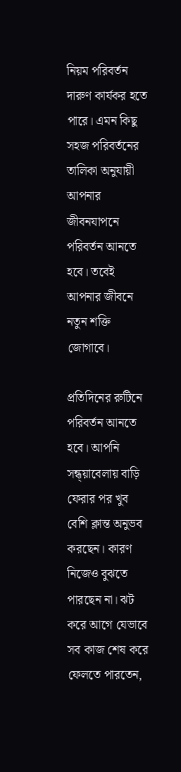নিয়ম পরিবর্তন দারুণ কার্যকর হতে পারে। এমন কিছু সহজ পরিবর্তনের তালিকা অনুযায়ী আপনার জীবনযাপনে পরিবর্তন আনতে হবে। তবেই আপনার জীবনে নতুন শক্তি জোগাবে।

প্রতিদিনের রুটিনে পরিবর্তন আনতে হবে। আপনি সন্ধ্য়াবেলায় বাড়ি ফেরার পর খুব বেশি ক্লান্ত অনুভব করছেন। কারণ নিজেও বুঝতে পারছেন না। ঝট করে আগে যেভাবে সব কাজ শেষ করে ফেলতে পারতেন,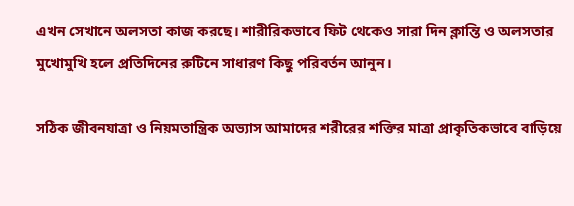এখন সেখানে অলসতা কাজ করছে। শারীরিকভাবে ফিট থেকেও সারা দিন ক্লান্তি ও অলসতার মুখোমুখি হলে প্রতিদিনের রুটিনে সাধারণ কিছু পরিবর্তন আনুন।

সঠিক জীবনযাত্রা ও নিয়মতান্ত্রিক অভ্যাস আমাদের শরীরের শক্তির মাত্রা প্রাকৃতিকভাবে বাড়িয়ে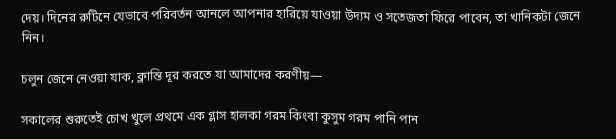দেয়। দিনের রুটিনে যেভাবে পরিবর্তন আনলে আপনার হারিয়ে যাওয়া উদ্যম ও সতেজতা ফিরে পাবেন, তা খানিকটা জেনে নিন।

চলুন জেনে নেওয়া যাক, ক্লান্তি দূর করতে যা আমাদের করণীয়—

সকালের শুরুতেই চোখ খুলে প্রথমে এক গ্লাস হালকা গরম কিংবা কুসুম গরম পানি পান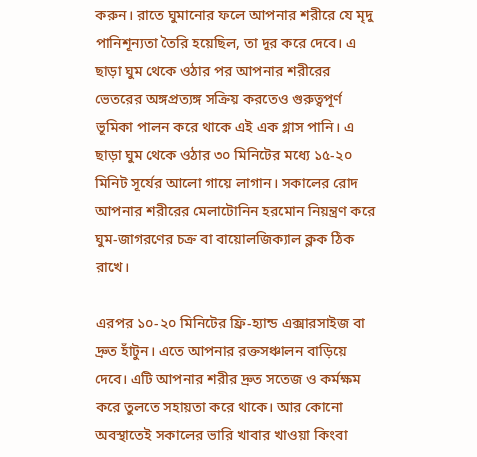করুন। রাতে ঘুমানোর ফলে আপনার শরীরে যে মৃদু পানিশূন্যতা তৈরি হয়েছিল, তা দূর করে দেবে। এ ছাড়া ঘুম থেকে ওঠার পর আপনার শরীরের ভেতরের অঙ্গপ্রত্যঙ্গ সক্রিয় করতেও গুরুত্বপূর্ণ ভূমিকা পালন করে থাকে এই এক গ্লাস পানি। এ ছাড়া ঘুম থেকে ওঠার ৩০ মিনিটের মধ্যে ১৫-২০ মিনিট সূর্যের আলো গায়ে লাগান। সকালের রোদ আপনার শরীরের মেলাটোনিন হরমোন নিয়ন্ত্রণ করে ঘুম-জাগরণের চক্র বা বায়োলজিক্যাল ক্লক ঠিক রাখে।

এরপর ১০-২০ মিনিটের ফ্রি-হ্যান্ড এক্সারসাইজ বা দ্রুত হাঁটুন। এতে আপনার রক্তসঞ্চালন বাড়িয়ে দেবে। এটি আপনার শরীর দ্রুত সতেজ ও কর্মক্ষম করে তুলতে সহায়তা করে থাকে। আর কোনো অবস্থাতেই সকালের ভারি খাবার খাওয়া কিংবা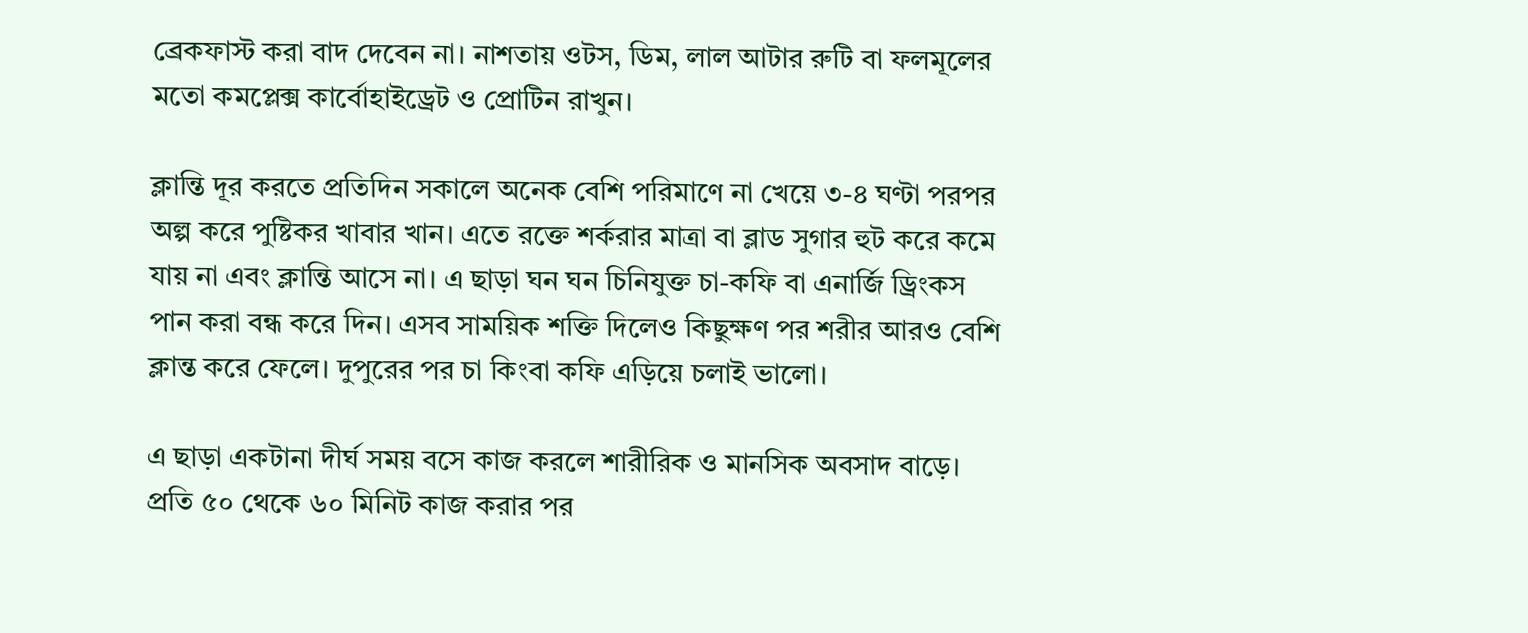ব্রেকফাস্ট করা বাদ দেবেন না। নাশতায় ওটস, ডিম, লাল আটার রুটি বা ফলমূলের মতো কমপ্লেক্স কার্বোহাইড্রেট ও প্রোটিন রাখুন।

ক্লান্তি দূর করতে প্রতিদিন সকালে অনেক বেশি পরিমাণে না খেয়ে ৩-৪ ঘণ্টা পরপর অল্প করে পুষ্টিকর খাবার খান। এতে রক্তে শর্করার মাত্রা বা ব্লাড সুগার হুট করে কমে যায় না এবং ক্লান্তি আসে না। এ ছাড়া ঘন ঘন চিনিযুক্ত চা-কফি বা এনার্জি ড্রিংকস পান করা বন্ধ করে দিন। এসব সাময়িক শক্তি দিলেও কিছুক্ষণ পর শরীর আরও বেশি ক্লান্ত করে ফেলে। দুপুরের পর চা কিংবা কফি এড়িয়ে চলাই ভালো।

এ ছাড়া একটানা দীর্ঘ সময় বসে কাজ করলে শারীরিক ও মানসিক অবসাদ বাড়ে। প্রতি ৫০ থেকে ৬০ মিনিট কাজ করার পর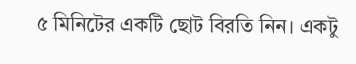৫ মিনিটের একটি ছোট বিরতি নিন। একটু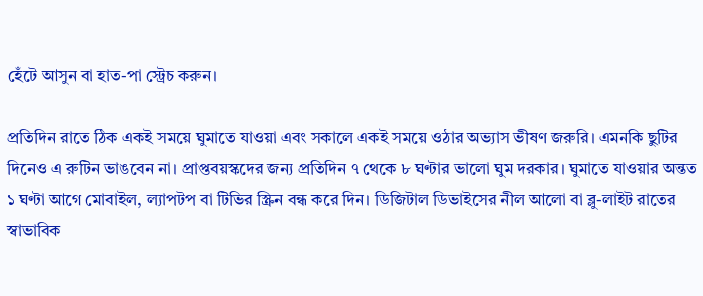হেঁটে আসুন বা হাত-পা স্ট্রেচ করুন।

প্রতিদিন রাতে ঠিক একই সময়ে ঘুমাতে যাওয়া এবং সকালে একই সময়ে ওঠার অভ্যাস ভীষণ জরুরি। এমনকি ছুটির দিনেও এ রুটিন ভাঙবেন না। প্রাপ্তবয়স্কদের জন্য প্রতিদিন ৭ থেকে ৮ ঘণ্টার ভালো ঘুম দরকার। ঘুমাতে যাওয়ার অন্তত ১ ঘণ্টা আগে মোবাইল, ল্যাপটপ বা টিভির স্ক্রিন বন্ধ করে দিন। ডিজিটাল ডিভাইসের নীল আলো বা ব্লু-লাইট রাতের স্বাভাবিক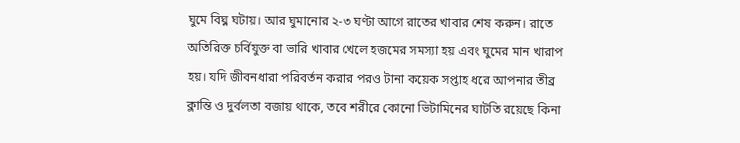ঘুমে বিঘ্ন ঘটায়। আর ঘুমানোর ২-৩ ঘণ্টা আগে রাতের খাবার শেষ করুন। রাতে অতিরিক্ত চর্বিযুক্ত বা ভারি খাবার খেলে হজমের সমস্যা হয় এবং ঘুমের মান খারাপ হয়। যদি জীবনধারা পরিবর্তন করার পরও টানা কয়েক সপ্তাহ ধরে আপনার তীব্র ক্লান্তি ও দুর্বলতা বজায় থাকে, তবে শরীরে কোনো ভিটামিনের ঘাটতি রয়েছে কিনা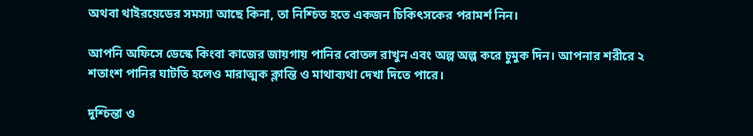অথবা থাইরয়েডের সমস্যা আছে কিনা, তা নিশ্চিত হতে একজন চিকিৎসকের পরামর্শ নিন।

আপনি অফিসে ডেস্কে কিংবা কাজের জায়গায় পানির বোতল রাখুন এবং অল্প অল্প করে চুমুক দিন। আপনার শরীরে ২ শতাংশ পানির ঘাটতি হলেও মারাত্মক ক্লান্তি ও মাথাব্যথা দেখা দিতে পারে।

দুশ্চিন্তা ও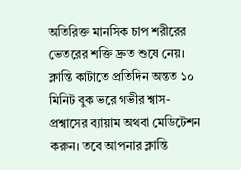অতিরিক্ত মানসিক চাপ শরীরের ভেতরের শক্তি দ্রুত শুষে নেয়। ক্লান্তি কাটাতে প্রতিদিন অন্তত ১০ মিনিট বুক ভরে গভীর শ্বাস-প্রশ্বাসের ব্যায়াম অথবা মেডিটেশন করুন। তবে আপনার ক্লান্তি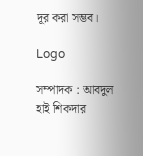দূর করা সম্ভব।

Logo

সম্পাদক : আবদুল হাই শিকদার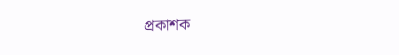প্রকাশক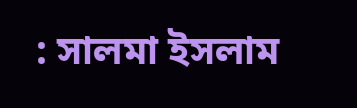: সালমা ইসলাম